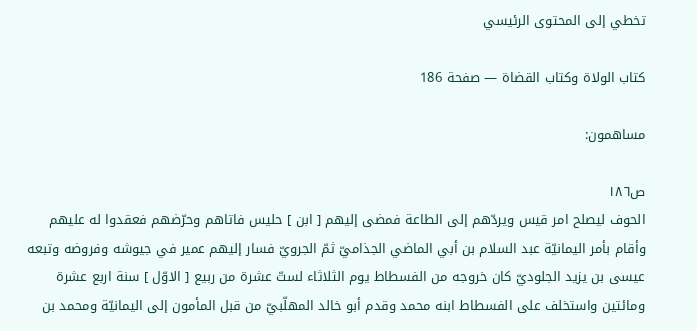تخطي إلى المحتوى الرئيسي

كتاب الولاة وكتاب القضاة — صفحة 186

مساهمون:

ص١٨٦
الحوف ليصلح امر قيس ويردّهم إلى الطاعة فمضى إليهم [ ابن ] حليس فاتاهم وحرّضهم فعقدوا له عليهم وأقام بأمر اليمانيّة عبد السلام بن أبي الماضي الجذاميّ ثمّ الجرويّ فسار إليهم عمير في جيوشه وفروضه وتبعه عيسى بن يزيد الجلوديّ كان خروجه من الفسطاط يوم الثلاثاء لستّ عشرة من ربيع [ الاوّل ] سنة اربع عشرة ومائتين واستخلف على الفسطاط ابنه محمد وقدم أبو خالد المهلّبيّ من قبل المأمون إلى اليمانيّة ومحمد بن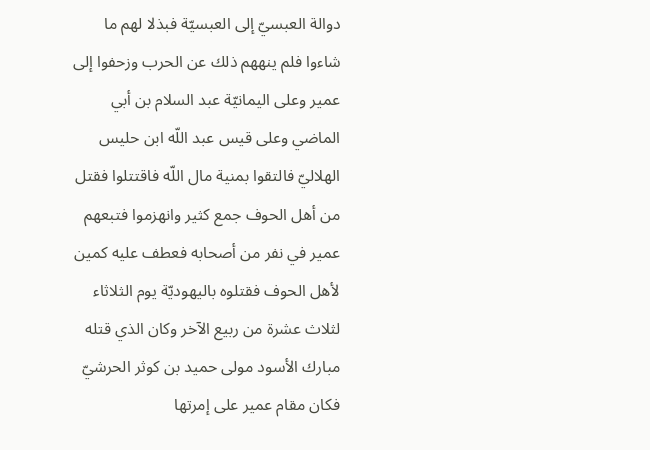دوالة العبسيّ إلى العبسيّة فبذلا لهم ما شاءوا فلم ينههم ذلك عن الحرب وزحفوا إلى عمير وعلى اليمانيّة عبد السلام بن أبي الماضي وعلى قيس عبد اللّه ابن حليس الهلاليّ فالتقوا بمنية مال اللّه فاقتتلوا فقتل من أهل الحوف جمع كثير وانهزموا فتبعهم عمير في نفر من أصحابه فعطف عليه كمين لأهل الحوف فقتلوه باليهوديّة يوم الثلاثاء لثلاث عشرة من ربيع الآخر وكان الذي قتله مبارك الأسود مولى حميد بن كوثر الحرشيّ فكان مقام عمير على إمرتها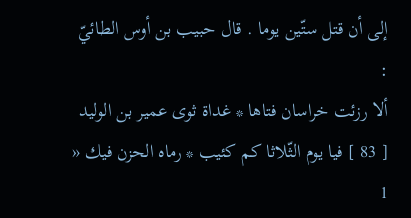إلى أن قتل ستّين يوما . قال حبيب بن أوس الطائيّ :
ألا رزئت خراسان فتاها * غداة ثوى عمير بن الوليد [ 83 ] فيا يوم الثّلاثا كم كئيب * رماه الحزن فيك « 1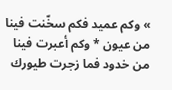» وكم عميد فكم سخّنت فينا من عيون * وكم أعبرت فينا من خدود فما زجرت طيورك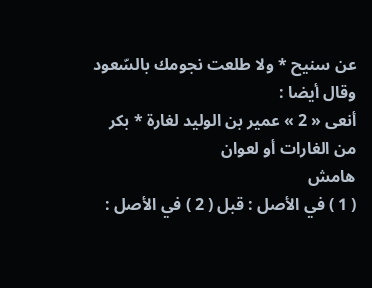عن سنيح * ولا طلعت نجومك بالسّعود
وقال أيضا :
أنعى « 2 » عمير بن الوليد لغارة * بكر من الغارات أو لعوان
هامش
( 1 ) في الأصل : قبل ( 2 ) في الأصل :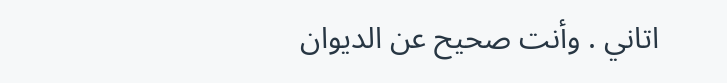اتاني . وأنت صحيح عن الديوان